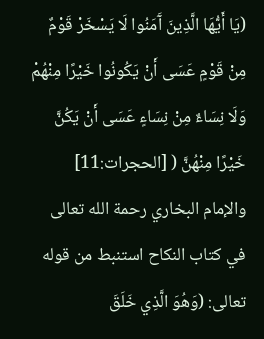(يَا أَيُّهَا الَّذِينَ آَمَنُوا لَا يَسْخَرْ قَوْمٌ مِنْ قَوْمٍ عَسَى أَنْ يَكُونُوا خَيْرًا مِنْهُمْ وَلَا نِسَاءٌ مِنْ نِسَاءٍ عَسَى أَنْ يَكُنَّ خَيْرًا مِنْهُنَّ ( [الحجرات:11]
والإمام البخاري رحمة الله تعالى في كتاب النكاح استنبط من قوله تعالى: (وَهُوَ الَّذِي خَلَقَ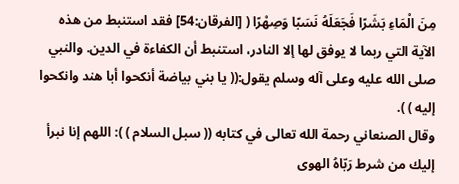مِنَ الْمَاءِ بَشَرًا فَجَعَلَهُ نَسَبًا وَصِهْرًا ( [الفرقان:54] فقد استنبط من هذه الآية التي ربما لا يوفق لها إلا النادر، استنبط أن الكفاءة في الدين. والنبي صلى الله عليه وعلى آله وسلم يقول:(( يا بني بياضة أنكحوا أبا هند وانكحوا إليه ) ).
وقال الصنعاني رحمة الله تعالى في كتابه (( سبل السلام ) ): اللهم إنا نبرأ إليك من شرط رَبّاهُ الهوى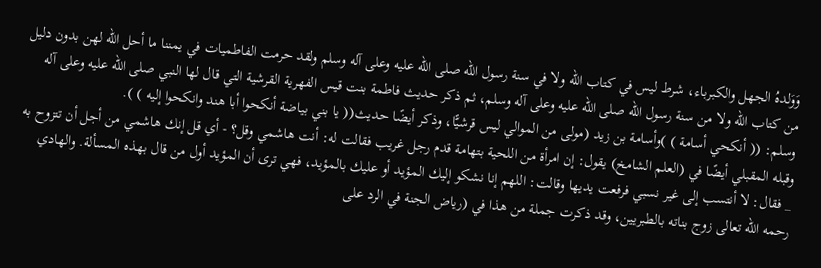وَوَلدهُ الجهل والكبرباء، شرط ليس في كتاب الله ولا في سنة رسول الله صلى الله عليه وعلى آله وسلم ولقد حرمت الفاطميات في يمننا ما أحل الله لهن بدون دليل من كتاب الله ولا من سنة رسول الله صلى الله عليه وعلى آله وسلم، ثم ذكر حديث فاطمة بنت قيس الفهرية القرشية التي قال لها النبي صلى الله عليه وعلى آله وسلم: (( أنكحي أسامة ) )وأسامة بن زيد (مولى من الموالي ليس قرشيًّا، وذكر أيضًا حديث(( يا بني بياضة أنكحوا أبا هند وانكحوا إليه ) ).
وقبله المقبلي أيضًا في (العلم الشامخ) يقول: إن امرأة من اللحية بتهامة قدم رجل غريب فقالت له: أنت هاشمي وقل؟ - أي قل إنك هاشمي من أجل أن تتزوح به _ فقال: لا أنتسب إلى غير نسبي فرفعت يديها وقالت: اللهم إنا نشكو إليك المؤيد أو عليك بالمؤيد، فهي ترى أن المؤيد أول من قال بهذه المسألة. والهادي رحمه الله تعالى زوج بناته بالطبريين، وقد ذكرت جملة من هذا في (رياض الجنة في الرد على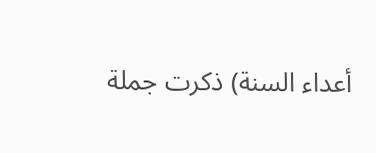أعداء السنة) ذكرت جملة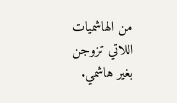من الهاشميات اللاتي تزوجن بغير هاشمي.